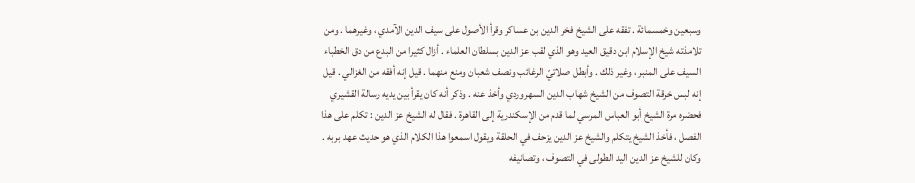وسبعين وخمسمائة . تفقه على الشيخ فخر الدين بن عساكر وقرأ الأصول على سيف الدين الآمدي ، وغيرهما . ومن تلامذته شيخ الإسلام ابن دقيق العيد وهو الذي لقب عز الدين بسلطان العلماء . أزال كثيرا من البدع من دق الخطباء السيف على المنبر ، وغير ذلك . وأبطل صلاتيّ الرغائب ونصف شعبان ومنع منهما . قيل إنه أفقه من الغزالي . قيل إنه لبس خرقة التصوف من الشيخ شهاب الدين السهروردي وأخذ عنه . وذكر أنه كان يقرأ بين يديه رسالة القشيري فحضره مرة الشيخ أبو العباس المرسي لما قدم من الإسكندرية إلى القاهرة . فقال له الشيخ عز الدين : تكلم على هذا الفصل ، فأخذ الشيخ يتكلم والشيخ عز الدين يزحف في الحلقة ويقول اسمعوا هذا الكلام الذي هو حديث عهد بربه . وكان للشيخ عز الدين اليد الطولى في التصوف ، وتصانيفه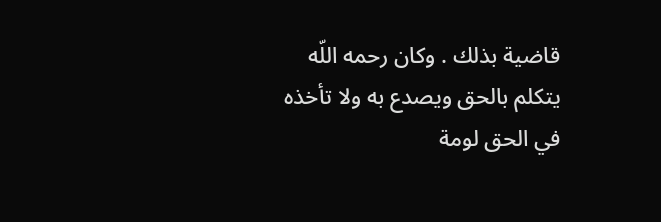قاضية بذلك . وكان رحمه اللّه يتكلم بالحق ويصدع به ولا تأخذه في الحق لومة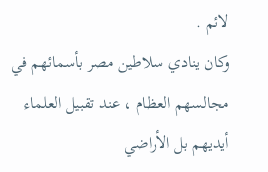لائم .
وكان ينادي سلاطين مصر بأسمائهم في مجالسهم العظام ، عند تقبيل العلماء أيديهم بل الأراضي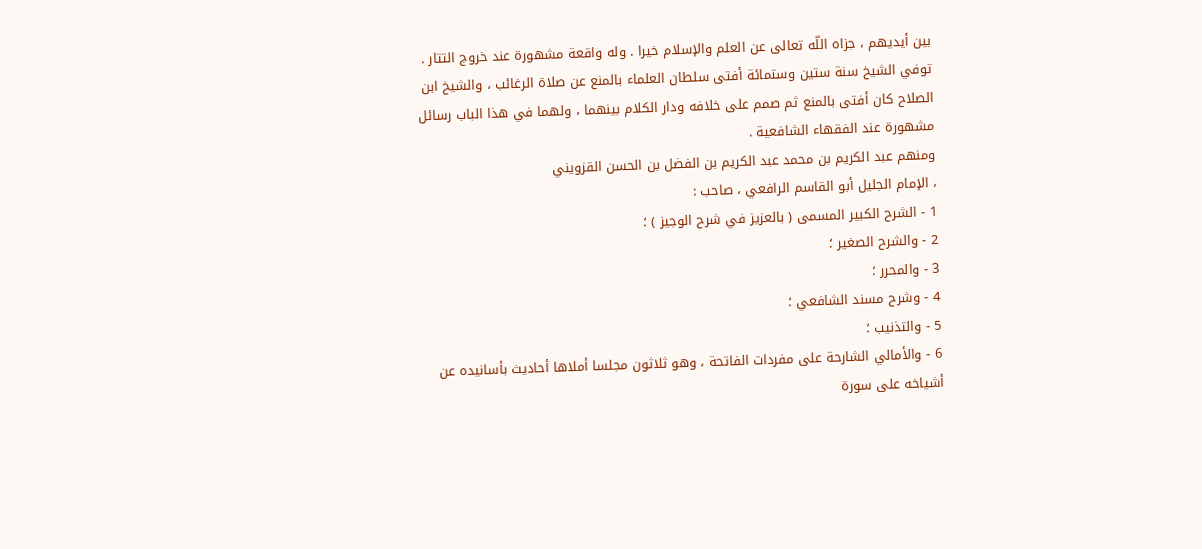بين أيديهم ، جزاه اللّه تعالى عن العلم والإسلام خيرا . وله واقعة مشهورة عند خروج التتار . توفي الشيخ سنة ستين وستمائة أفتى سلطان العلماء بالمنع عن صلاة الرغائب ، والشيخ ابن الصلاح كان أفتى بالمنع ثم صمم على خلافه ودار الكلام بينهما ، ولهما في هذا الباب رسائل مشهورة عند الفقهاء الشافعية .
ومنهم عبد الكريم بن محمد عبد الكريم بن الفضل بن الحسن القزويني
، الإمام الجليل أبو القاسم الرافعي ، صاحب :
1 - الشرح الكبير المسمى ( بالعزيز في شرح الوجيز ) ؛
2 - والشرح الصغير ؛
3 - والمحرر ؛
4 - وشرح مسند الشافعي ؛
5 - والتذنيب ؛
6 - والأمالي الشارحة على مفردات الفاتحة ، وهو ثلاثون مجلسا أملاها أحاديث بأسانيده عن أشياخه على سورة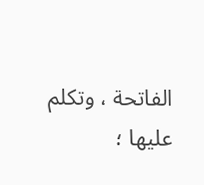الفاتحة ، وتكلم عليها ؛